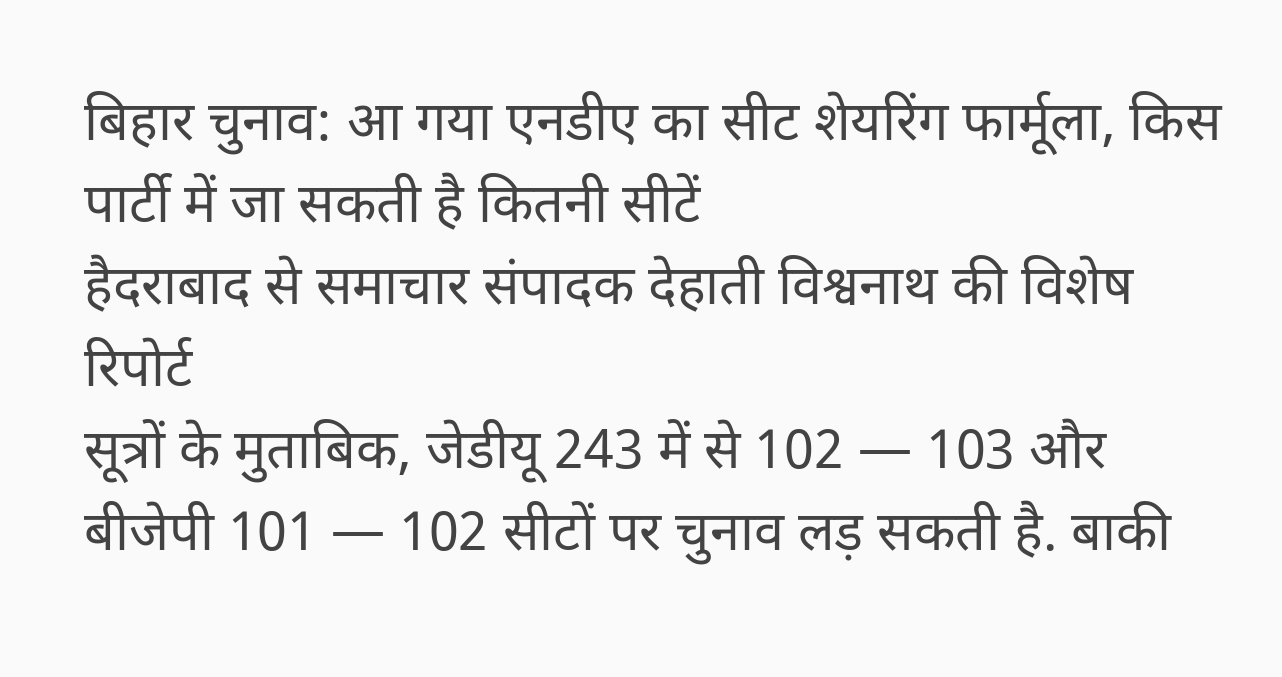बिहार चुनाव: आ गया एनडीए का सीट शेयरिंग फार्मूला, किस पार्टी में जा सकती है कितनी सीटें
हैदराबाद से समाचार संपादक देहाती विश्वनाथ की विशेष रिपोर्ट
सूत्रों के मुताबिक, जेडीयू 243 में से 102 — 103 और बीजेपी 101 — 102 सीटों पर चुनाव लड़ सकती है. बाकी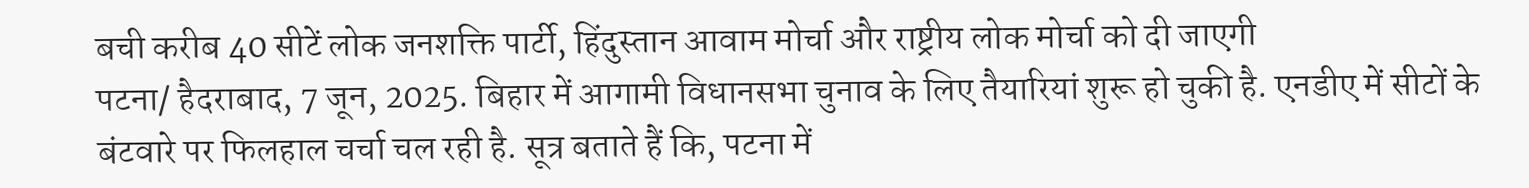बची करीब 40 सीटें लोक जनशक्ति पार्टी, हिंदुस्तान आवाम मोर्चा और राष्ट्रीय लोक मोर्चा को दी जाएगी
पटना/ हैदराबाद, 7 जून, 2025. बिहार में आगामी विधानसभा चुनाव के लिए तैयारियां शुरू हो चुकी है. एनडीए में सीटों के बंटवारे पर फिलहाल चर्चा चल रही है. सूत्र बताते हैं कि, पटना में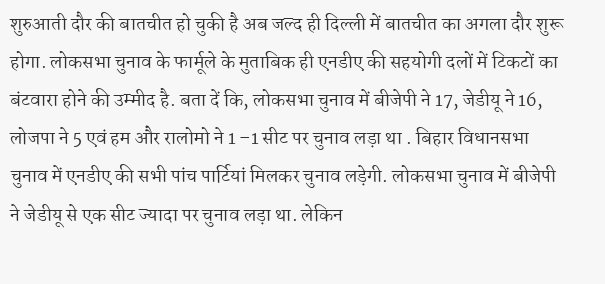शुरुआती दौर की बातचीत हो चुकी है अब जल्द ही दिल्ली में बातचीत का अगला दौर शुरू होगा. लोकसभा चुनाव के फार्मूले के मुताबिक ही एनडीए की सहयोगी दलों में टिकटों का बंटवारा होने की उम्मीद है. बता दें कि, लोकसभा चुनाव में बीजेपी ने 17, जेडीयू ने 16, लोजपा ने 5 एवं हम और रालोमो ने 1 –1 सीट पर चुनाव लड़ा था . बिहार विधानसभा चुनाव में एनडीए की सभी पांच पार्टियां मिलकर चुनाव लड़ेगी. लोकसभा चुनाव में बीजेपी ने जेडीयू से एक सीट ज्यादा पर चुनाव लड़ा था. लेकिन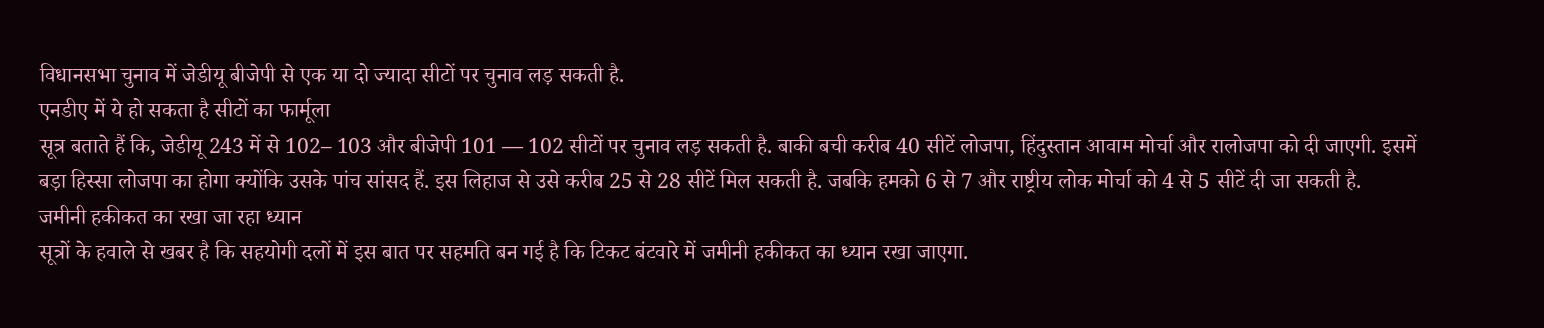विधानसभा चुनाव में जेडीयू बीजेपी से एक या दो ज्यादा सीटों पर चुनाव लड़ सकती है.
एनडीए में ये हो सकता है सीटों का फार्मूला
सूत्र बताते हैं कि, जेडीयू 243 में से 102– 103 और बीजेपी 101 — 102 सीटों पर चुनाव लड़ सकती है. बाकी बची करीब 40 सीटें लोजपा, हिंदुस्तान आवाम मोर्चा और रालोजपा को दी जाएगी. इसमें बड़ा हिस्सा लोजपा का होगा क्योंकि उसके पांच सांसद हैं. इस लिहाज से उसे करीब 25 से 28 सीटें मिल सकती है. जबकि हमको 6 से 7 और राष्ट्रीय लोक मोर्चा को 4 से 5 सीटें दी जा सकती है.
जमीनी हकीकत का रखा जा रहा ध्यान
सूत्रों के हवाले से खबर है कि सहयोगी दलों में इस बात पर सहमति बन गई है कि टिकट बंटवारे में जमीनी हकीकत का ध्यान रखा जाएगा.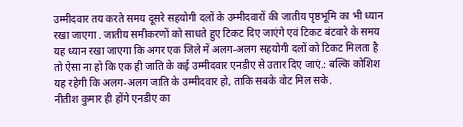उम्मीदवार तय करते समय दूसरे सहयोगी दलों के उम्मीदवारों की जातीय पृष्ठभूमि का भी ध्यान रखा जाएगा . जातीय समीकरणों को साधते हुए टिकट दिए जाएंगे एवं टिकट बंटवारे के समय यह ध्यान रखा जाएगा कि अगर एक जिले में अलग-अलग सहयोगी दलों को टिकट मिलता है तो ऐसा ना हो कि एक ही जाति के कई उम्मीदवार एनडीए से उतार दिए जाएं.: बल्कि कोशिश यह रहेगी कि अलग-अलग जाति के उम्मीदवार हो, ताकि सबके वोट मिल सके.
नीतीश कुमार ही होंगे एनडीए का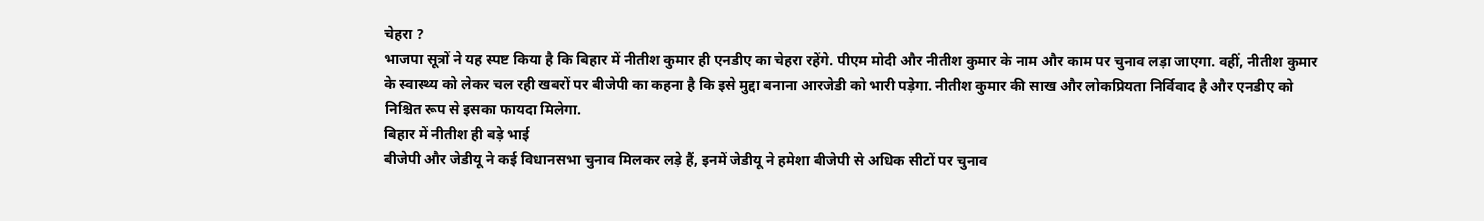चेहरा ?
भाजपा सूत्रों ने यह स्पष्ट किया है कि बिहार में नीतीश कुमार ही एनडीए का चेहरा रहेंगे. पीएम मोदी और नीतीश कुमार के नाम और काम पर चुनाव लड़ा जाएगा. वहीं, नीतीश कुमार के स्वास्थ्य को लेकर चल रही खबरों पर बीजेपी का कहना है कि इसे मुद्दा बनाना आरजेडी को भारी पड़ेगा. नीतीश कुमार की साख और लोकप्रियता निर्विवाद है और एनडीए को निश्चित रूप से इसका फायदा मिलेगा.
बिहार में नीतीश ही बड़े भाई
बीजेपी और जेडीयू ने कई विधानसभा चुनाव मिलकर लड़े हैं, इनमें जेडीयू ने हमेशा बीजेपी से अधिक सीटों पर चुनाव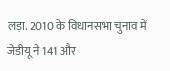लड़ा. 2010 के विधानसभा चुनाव में जेडीयू ने 141 और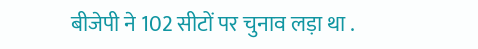बीजेपी ने 102 सीटों पर चुनाव लड़ा था .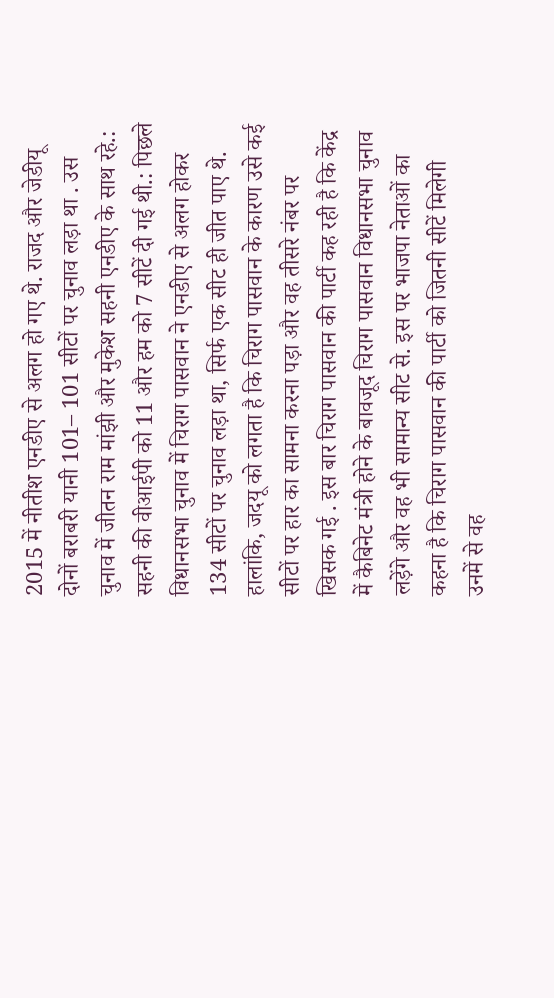2015 में नीतीश एनडीए से अलग हो गए थे. राजद और जेडीयू दोनों बराबरी यानी 101– 101 सीटों पर चुनाव लड़ा था . उस चुनाव में जीतन राम मांझी और मुकेश सहनी एनडीए के साथ रहे.: सहनी की वीआईपी को 11 और हम को 7 सीटें दी गई थी.: पिछले विधानसभा चुनाव में चिराग पासवान ने एनडीए से अलग होकर 134 सीटों पर चुनाव लड़ा था, सिर्फ एक सीट ही जीत पाए थे. हालांकि, जदयू को लगता है कि चिराग पासवान के कारण उसे कई सीटों पर हार का सामना करना पड़ा और वह तीसरे नंबर पर खिसक गई . इस बार चिराग पासवान की पार्टी कह रही है कि केंद्र में कैबिनेट मंत्री होने के बावजूद चिराग पासवान विधानसभा चुनाव लड़ेंगे और वह भी सामान्य सीट से. इस पर भाजपा नेताओं का कहना है कि चिराग पासवान की पार्टी को जितनी सीटें मिलेगी उनमें से वह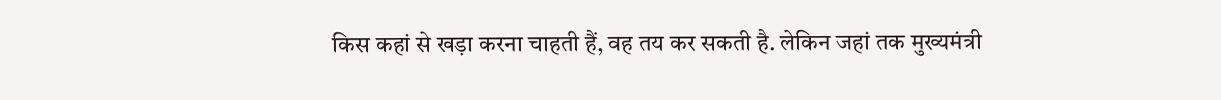किस कहां से खड़ा करना चाहती हैं, वह तय कर सकती है. लेकिन जहां तक मुख्यमंत्री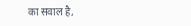का सवाल है,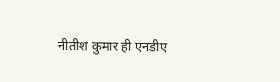नीतीश कुमार ही एनडीए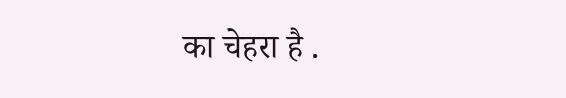का चेहरा है .